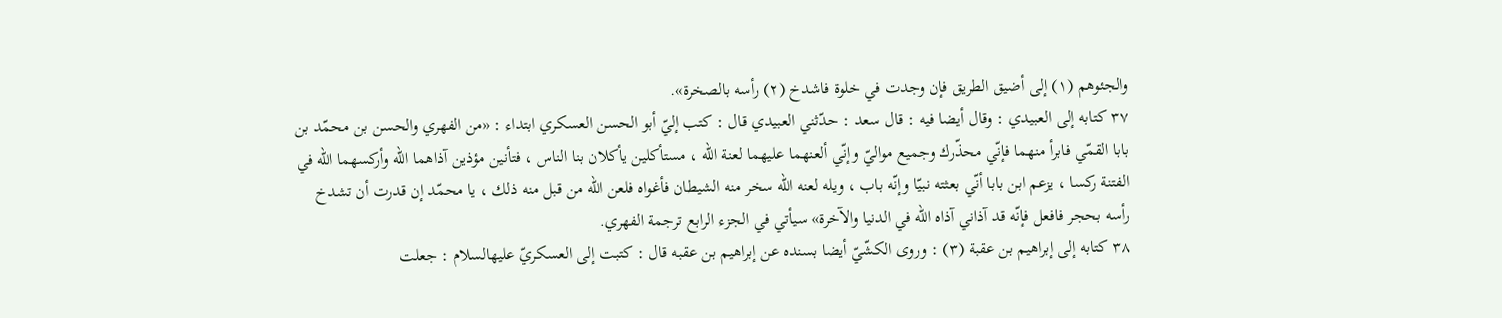والجئوهم (١) إلى أضيق الطريق فإن وجدت في خلوة فاشدخ (٢) رأسه بالصخرة».
٣٧ كتابه إلى العبيدي : وقال أيضا فيه : قال سعد : حدّثني العبيدي قال : كتب إليّ أبو الحسن العسكري ابتداء : «من الفهري والحسن بن محمّد بن بابا القمّي فابرأ منهما فإنّي محذّرك وجميع مواليّ وإنّي ألعنهما عليهما لعنة الله ، مستأكلين يأكلان بنا الناس ، فتأنين مؤذين آذاهما الله وأركسهما الله في الفتنة ركسا ، يزعم ابن بابا أنّي بعثته نبيّا وإنّه باب ، ويله لعنه الله سخر منه الشيطان فأغواه فلعن الله من قبل منه ذلك ، يا محمّد إن قدرت أن تشدخ رأسه بحجر فافعل فإنّه قد آذاني آذاه الله في الدنيا والآخرة» سيأتي في الجزء الرابع ترجمة الفهري.
٣٨ كتابه إلى إبراهيم بن عقبة (٣) : وروى الكشّيّ أيضا بسنده عن إبراهيم بن عقبه قال : كتبت إلى العسكريّ عليهالسلام : جعلت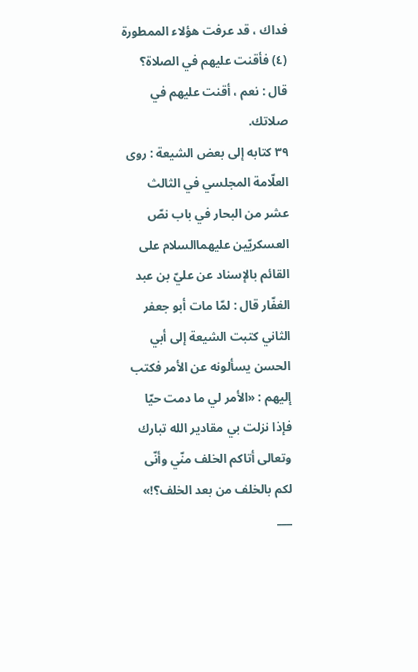فداك ، قد عرفت هؤلاء الممطورة (٤) فأقنت عليهم في الصلاة؟ قال : نعم ، أقنت عليهم في صلاتك.
٣٩ كتابه إلى بعض الشيعة : روى العلّامة المجلسي في الثالث عشر من البحار في باب نصّ العسكريّين عليهماالسلام على القائم بالإسناد عن عليّ بن عبد الغفّار قال : لمّا مات أبو جعفر الثاني كتبت الشيعة إلى أبي الحسن يسألونه عن الأمر فكتب إليهم : «الأمر لي ما دمت حيّا فإذا نزلت بي مقادير الله تبارك وتعالى أتاكم الخلف منّي وأنّى لكم بالخلف من بعد الخلف؟!»
___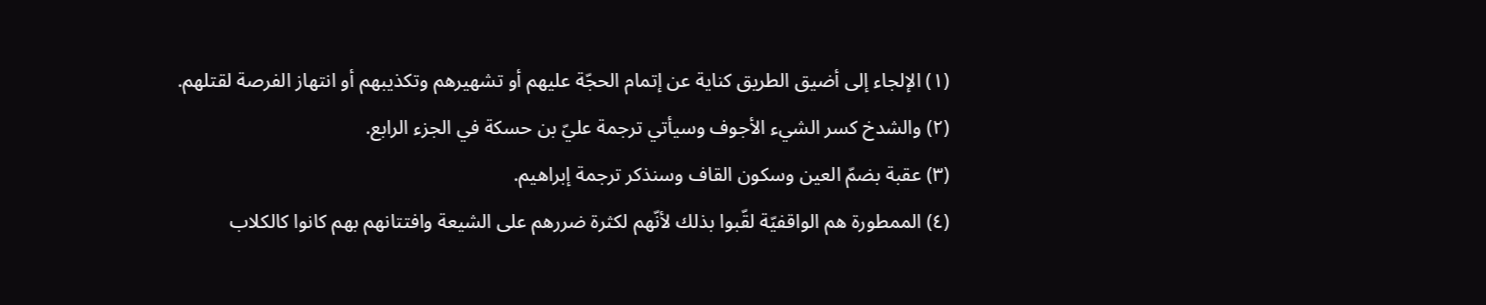(١) الإلجاء إلى أضيق الطريق كناية عن إتمام الحجّة عليهم أو تشهيرهم وتكذيبهم أو انتهاز الفرصة لقتلهم.
(٢) والشدخ كسر الشيء الأجوف وسيأتي ترجمة عليّ بن حسكة في الجزء الرابع.
(٣) عقبة بضمّ العين وسكون القاف وسنذكر ترجمة إبراهيم.
(٤) الممطورة هم الواقفيّة لقّبوا بذلك لأنّهم لكثرة ضررهم على الشيعة وافتتانهم بهم كانوا كالكلاب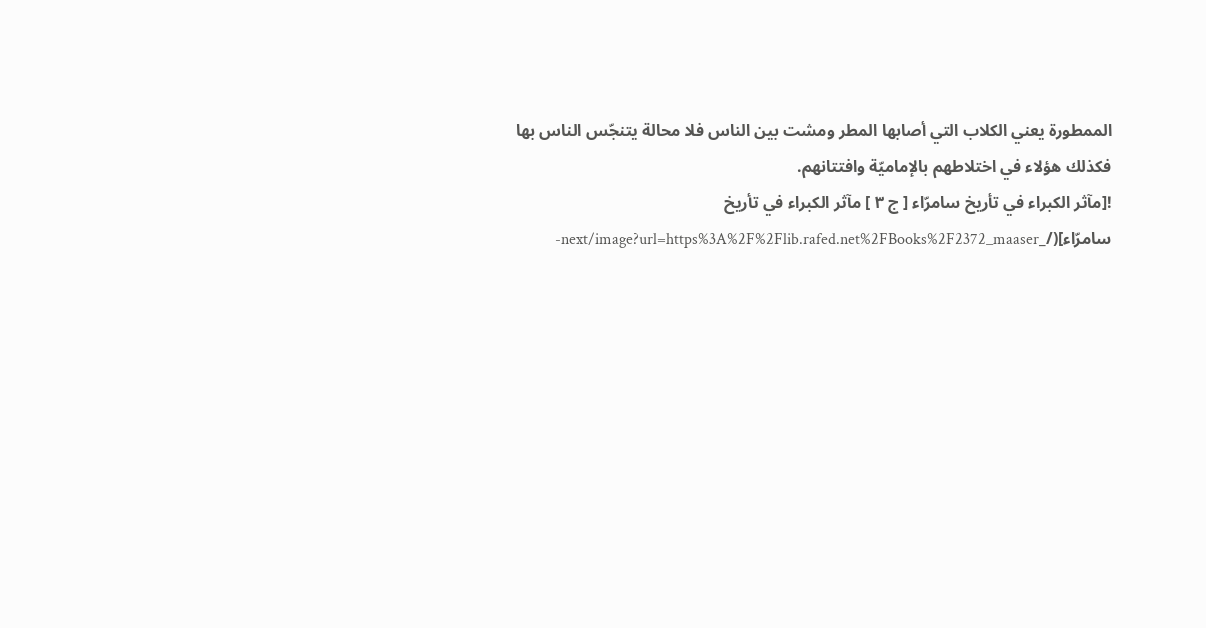الممطورة يعني الكلاب التي أصابها المطر ومشت بين الناس فلا محالة يتنجّس الناس بها فكذلك هؤلاء في اختلاطهم بالإماميّة وافتتانهم.
![مآثر الكبراء في تأريخ سامرّاء [ ج ٣ ] مآثر الكبراء في تأريخ سامرّاء](/_next/image?url=https%3A%2F%2Flib.rafed.net%2FBooks%2F2372_maaser-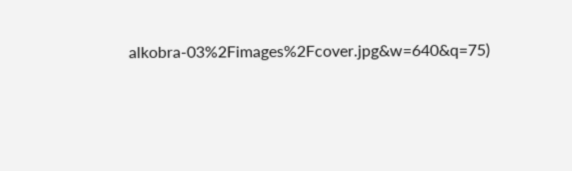alkobra-03%2Fimages%2Fcover.jpg&w=640&q=75)